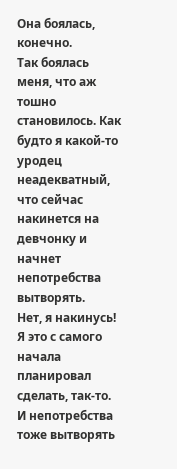Она боялась, конечно.
Так боялась меня, что аж тошно становилось. Как будто я какой-то уродец неадекватный, что сейчас накинется на девчонку и начнет непотребства вытворять.
Нет, я накинусь!
Я это с самого начала планировал сделать, так-то.
И непотребства тоже вытворять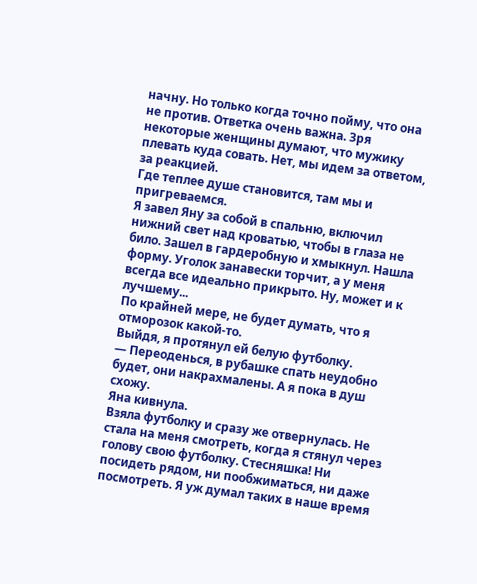начну. Но только когда точно пойму, что она не против. Ответка очень важна. Зря некоторые женщины думают, что мужику плевать куда совать. Нет, мы идем за ответом, за реакцией.
Где теплее душе становится, там мы и пригреваемся.
Я завел Яну за собой в спальню, включил нижний свет над кроватью, чтобы в глаза не било. Зашел в гардеробную и хмыкнул. Нашла форму. Уголок занавески торчит, а у меня всегда все идеально прикрыто. Ну, может и к лучшему...
По крайней мере, не будет думать, что я отморозок какой-то.
Выйдя, я протянул ей белую футболку.
— Переоденься, в рубашке спать неудобно будет, они накрахмалены. А я пока в душ схожу.
Яна кивнула.
Взяла футболку и сразу же отвернулась. Не стала на меня смотреть, когда я стянул через голову свою футболку. Стесняшка! Ни посидеть рядом, ни пообжиматься, ни даже посмотреть. Я уж думал таких в наше время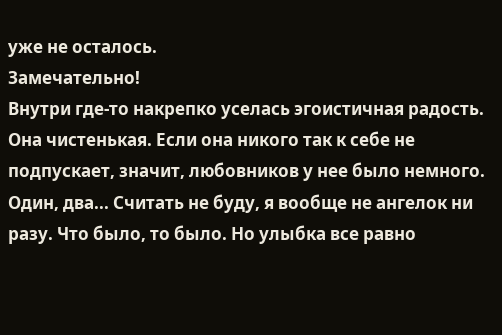уже не осталось.
Замечательно!
Внутри где-то накрепко уселась эгоистичная радость. Она чистенькая. Если она никого так к себе не подпускает, значит, любовников у нее было немного. Один, два... Считать не буду, я вообще не ангелок ни разу. Что было, то было. Но улыбка все равно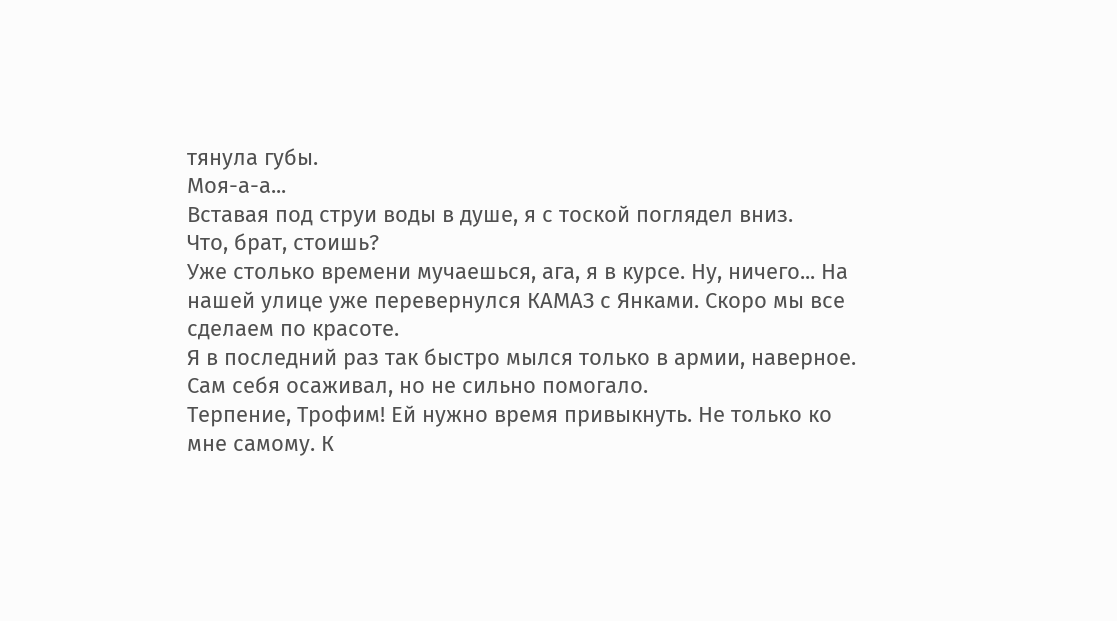тянула губы.
Моя-а-а...
Вставая под струи воды в душе, я с тоской поглядел вниз.
Что, брат, стоишь?
Уже столько времени мучаешься, ага, я в курсе. Ну, ничего... На нашей улице уже перевернулся КАМАЗ с Янками. Скоро мы все сделаем по красоте.
Я в последний раз так быстро мылся только в армии, наверное.
Сам себя осаживал, но не сильно помогало.
Терпение, Трофим! Ей нужно время привыкнуть. Не только ко мне самому. К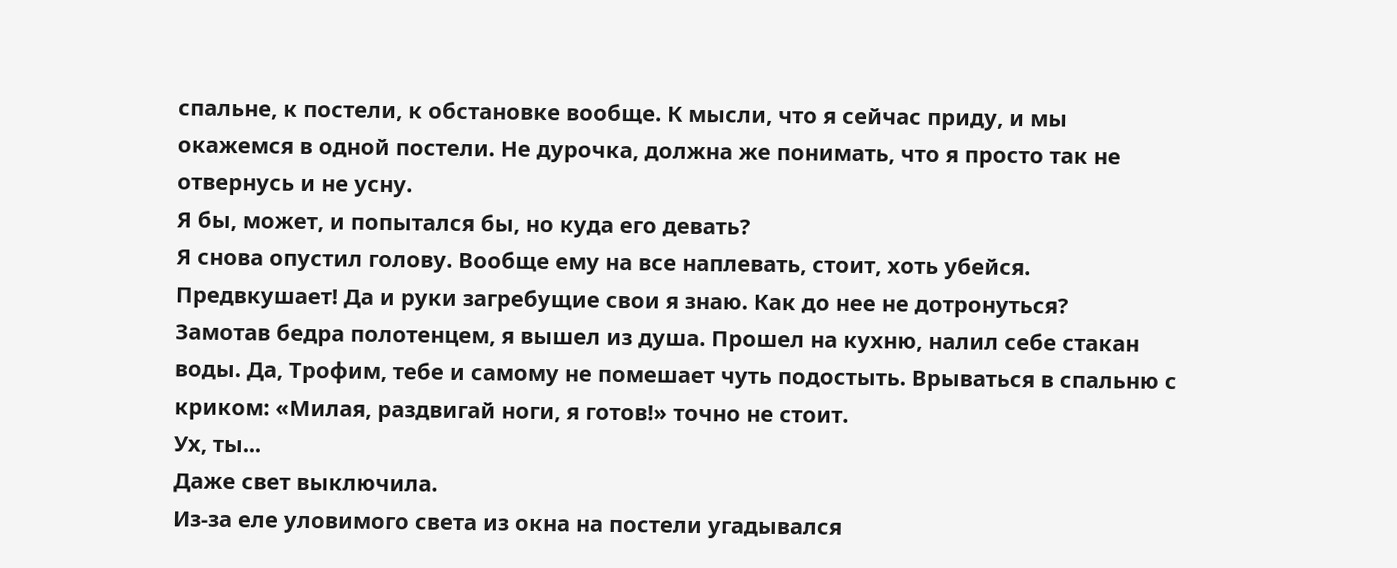спальне, к постели, к обстановке вообще. К мысли, что я сейчас приду, и мы окажемся в одной постели. Не дурочка, должна же понимать, что я просто так не отвернусь и не усну.
Я бы, может, и попытался бы, но куда его девать?
Я снова опустил голову. Вообще ему на все наплевать, стоит, хоть убейся. Предвкушает! Да и руки загребущие свои я знаю. Как до нее не дотронуться?
Замотав бедра полотенцем, я вышел из душа. Прошел на кухню, налил себе стакан воды. Да, Трофим, тебе и самому не помешает чуть подостыть. Врываться в спальню с криком: «Милая, раздвигай ноги, я готов!» точно не стоит.
Ух, ты...
Даже свет выключила.
Из-за еле уловимого света из окна на постели угадывался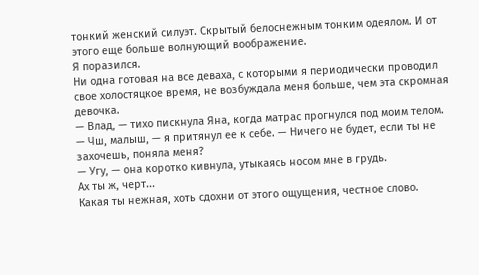тонкий женский силуэт. Скрытый белоснежным тонким одеялом. И от этого еще больше волнующий воображение.
Я поразился.
Ни одна готовая на все деваха, с которыми я периодически проводил свое холостяцкое время, не возбуждала меня больше, чем эта скромная девочка.
— Влад, — тихо пискнула Яна, когда матрас прогнулся под моим телом.
— Чш, малыш, — я притянул ее к себе. — Ничего не будет, если ты не захочешь, поняла меня?
— Угу, — она коротко кивнула, утыкаясь носом мне в грудь.
Ах ты ж, черт...
Какая ты нежная, хоть сдохни от этого ощущения, честное слово.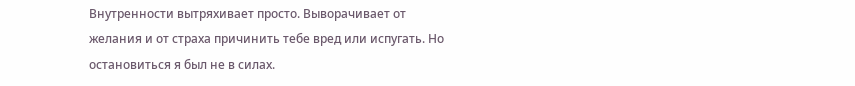Внутренности вытряхивает просто. Выворачивает от желания и от страха причинить тебе вред или испугать. Но остановиться я был не в силах.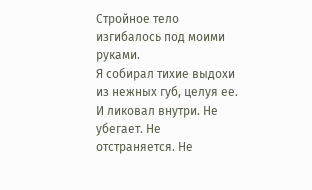Стройное тело изгибалось под моими руками.
Я собирал тихие выдохи из нежных губ, целуя ее. И ликовал внутри. Не убегает. Не отстраняется. Не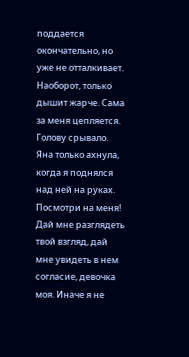поддается окончательно, но уже не отталкивает. Наоборот, только дышит жарче. Сама за меня цепляется.
Голову срывало.
Яна только ахнула, когда я поднялся над ней на руках.
Посмотри на меня! Дай мне разглядеть твой взгляд, дай мне увидеть в нем согласие, девочка моя. Иначе я не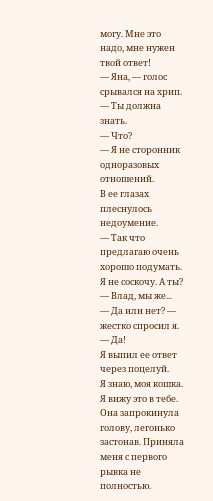могу. Мне это надо, мне нужен твой ответ!
— Яна, — голос срывался на хрип. — Ты должна знать.
— Что?
— Я не сторонник одноразовых отношений.
В ее глазах плеснулось недоумение.
— Так что предлагаю очень хорошо подумать. Я не соскочу. А ты?
— Влад, мы же...
— Да или нет? — жестко спросил я.
— Да!
Я выпил ее ответ через поцелуй.
Я знаю, моя кошка. Я вижу это в тебе.
Она запрокинула голову, легонько застонав. Приняла меня с первого рывка не полностью.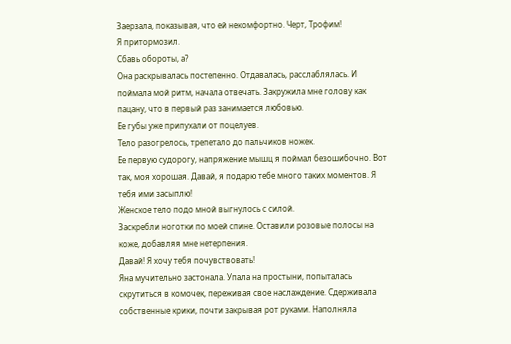Заерзала, показывая, что ей некомфортно. Черт, Трофим!
Я притормозил.
Сбавь обороты, а?
Она раскрывалась постепенно. Отдавалась, расслаблялась. И поймала мой ритм, начала отвечать. Закружила мне голову как пацану, что в первый раз занимается любовью.
Ее губы уже припухали от поцелуев.
Тело разогрелось, трепетало до пальчиков ножек.
Ее первую судорогу, напряжение мышц я поймал безошибочно. Вот так, моя хорошая. Давай, я подарю тебе много таких моментов. Я тебя ими засыплю!
Женское тело подо мной выгнулось с силой.
Заскребли ноготки по моей спине. Оставили розовые полосы на коже, добавляя мне нетерпения.
Давай! Я хочу тебя почувствовать!
Яна мучительно застонала. Упала на простыни, попыталась скрутиться в комочек, переживая свое наслаждение. Сдерживала собственные крики, почти закрывая рот руками. Наполняла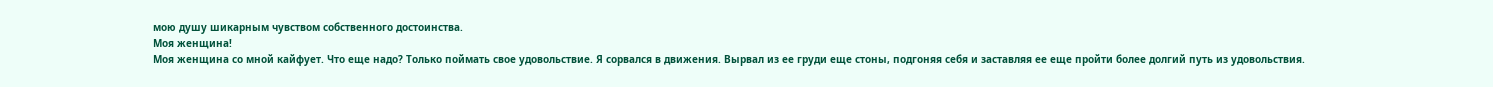мою душу шикарным чувством собственного достоинства.
Моя женщина!
Моя женщина со мной кайфует. Что еще надо? Только поймать свое удовольствие. Я сорвался в движения. Вырвал из ее груди еще стоны, подгоняя себя и заставляя ее еще пройти более долгий путь из удовольствия.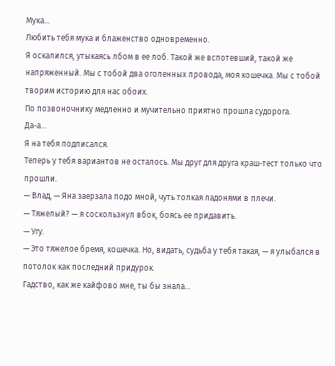Мука...
Любить тебя мука и блаженство одновременно.
Я оскалился, утыкаясь лбом в ее лоб. Такой же вспотевший, такой же напряженный. Мы с тобой два оголенных провода, моя кошечка. Мы с тобой творим историю для нас обоих.
По позвоночнику медленно и мучительно приятно прошла судорога.
Да-а...
Я на тебя подписался.
Теперь у тебя вариантов не осталось. Мы друг для друга краш-тест только что прошли.
— Влад, — Яна заерзала подо мной, чуть толкая ладонями в плечи.
— Тяжелый? — я соскользнул вбок, боясь ее придавить.
— Угу.
— Это тяжелое бремя, кошечка. Но, видать, судьба у тебя такая, — я улыбался в потолок как последний придурок.
Гадство, как же кайфово мне, ты бы знала...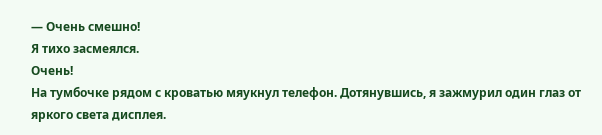— Очень смешно!
Я тихо засмеялся.
Очень!
На тумбочке рядом с кроватью мяукнул телефон. Дотянувшись, я зажмурил один глаз от яркого света дисплея.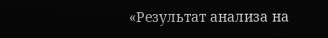«Результат анализа на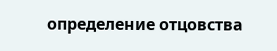определение отцовства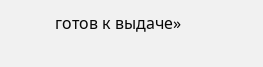готов к выдаче»